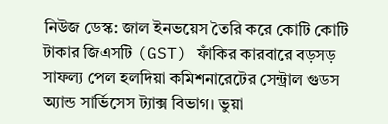নিউজ ডেস্ক: জাল ইনভয়েস তৈরি করে কোটি কোটি টাকার জিএসটি (GST) ফাঁকির কারবারে বড়সড় সাফল্য পেল হলদিয়া কমিশনারেটের সেন্ট্রাল গুডস অ্যান্ড সার্ভিসেস ট্যাক্স বিভাগ। ভুয়া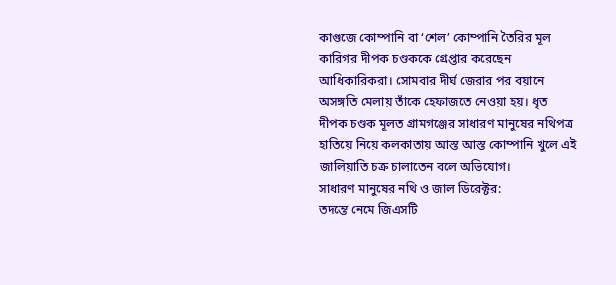কাগুজে কোম্পানি বা ‘শেল’ কোম্পানি তৈরির মূল কারিগর দীপক চণ্ডককে গ্রেপ্তার করেছেন আধিকারিকরা। সোমবার দীর্ঘ জেরার পর বয়ানে অসঙ্গতি মেলায় তাঁকে হেফাজতে নেওয়া হয়। ধৃত দীপক চণ্ডক মূলত গ্রামগঞ্জের সাধারণ মানুষের নথিপত্র হাতিয়ে নিয়ে কলকাতায় আস্ত আস্ত কোম্পানি খুলে এই জালিয়াতি চক্র চালাতেন বলে অভিযোগ।
সাধারণ মানুষের নথি ও জাল ডিরেক্টর:
তদন্তে নেমে জিএসটি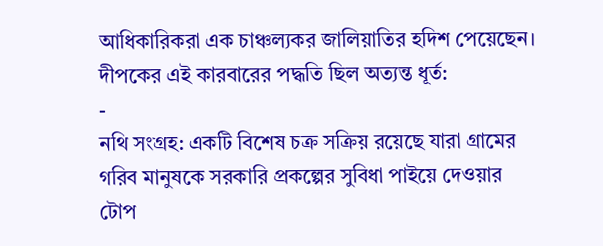আধিকারিকরা এক চাঞ্চল্যকর জালিয়াতির হদিশ পেয়েছেন। দীপকের এই কারবারের পদ্ধতি ছিল অত্যন্ত ধূর্ত:
-
নথি সংগ্রহ: একটি বিশেষ চক্র সক্রিয় রয়েছে যারা গ্রামের গরিব মানুষকে সরকারি প্রকল্পের সুবিধা পাইয়ে দেওয়ার টোপ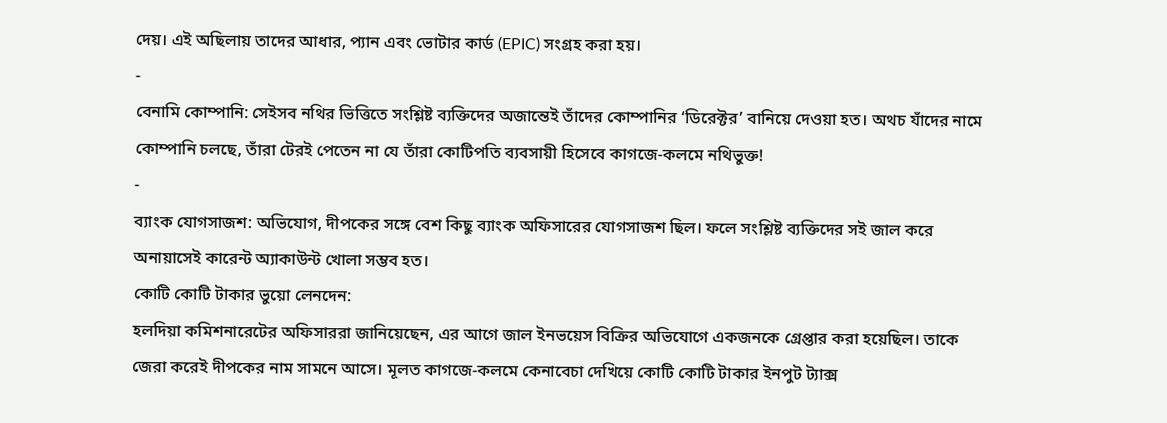দেয়। এই অছিলায় তাদের আধার, প্যান এবং ভোটার কার্ড (EPIC) সংগ্রহ করা হয়।
-
বেনামি কোম্পানি: সেইসব নথির ভিত্তিতে সংশ্লিষ্ট ব্যক্তিদের অজান্তেই তাঁদের কোম্পানির ‘ডিরেক্টর’ বানিয়ে দেওয়া হত। অথচ যাঁদের নামে কোম্পানি চলছে, তাঁরা টেরই পেতেন না যে তাঁরা কোটিপতি ব্যবসায়ী হিসেবে কাগজে-কলমে নথিভুক্ত!
-
ব্যাংক যোগসাজশ: অভিযোগ, দীপকের সঙ্গে বেশ কিছু ব্যাংক অফিসারের যোগসাজশ ছিল। ফলে সংশ্লিষ্ট ব্যক্তিদের সই জাল করে অনায়াসেই কারেন্ট অ্যাকাউন্ট খোলা সম্ভব হত।
কোটি কোটি টাকার ভুয়ো লেনদেন:
হলদিয়া কমিশনারেটের অফিসাররা জানিয়েছেন, এর আগে জাল ইনভয়েস বিক্রির অভিযোগে একজনকে গ্রেপ্তার করা হয়েছিল। তাকে জেরা করেই দীপকের নাম সামনে আসে। মূলত কাগজে-কলমে কেনাবেচা দেখিয়ে কোটি কোটি টাকার ইনপুট ট্যাক্স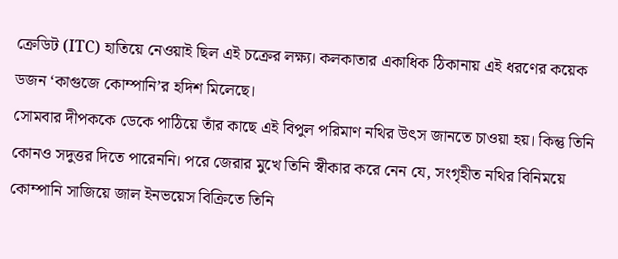ক্রেডিট (ITC) হাতিয়ে নেওয়াই ছিল এই চক্রের লক্ষ্য। কলকাতার একাধিক ঠিকানায় এই ধরণের কয়েক ডজন ‘কাগুজে কোম্পানি’র হদিশ মিলেছে।
সোমবার দীপককে ডেকে পাঠিয়ে তাঁর কাছে এই বিপুল পরিমাণ নথির উৎস জানতে চাওয়া হয়। কিন্তু তিনি কোনও সদুত্তর দিতে পারেননি। পরে জেরার মুখে তিনি স্বীকার করে নেন যে, সংগৃহীত নথির বিনিময়ে কোম্পানি সাজিয়ে জাল ইনভয়েস বিক্রিতে তিনি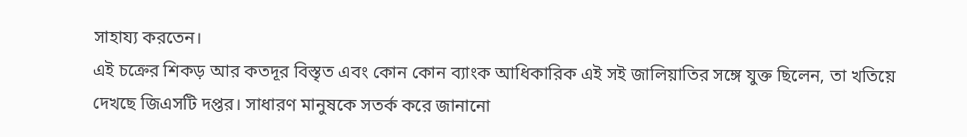সাহায্য করতেন।
এই চক্রের শিকড় আর কতদূর বিস্তৃত এবং কোন কোন ব্যাংক আধিকারিক এই সই জালিয়াতির সঙ্গে যুক্ত ছিলেন, তা খতিয়ে দেখছে জিএসটি দপ্তর। সাধারণ মানুষকে সতর্ক করে জানানো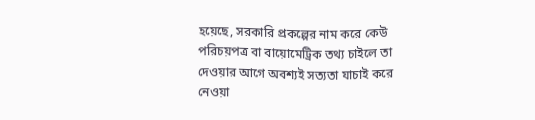হয়েছে, সরকারি প্রকল্পের নাম করে কেউ পরিচয়পত্র বা বায়োমেট্রিক তথ্য চাইলে তা দেওয়ার আগে অবশ্যই সত্যতা যাচাই করে নেওয়া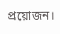প্রয়োজন।